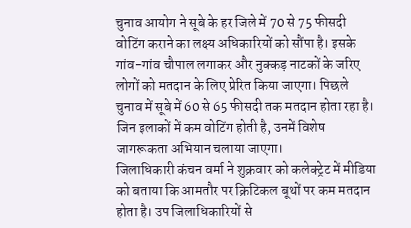चुनाव आयोग ने सूबे के हर जिले में 70 से 75 फीसदी वोटिंग कराने का लक्ष्य अधिकारियों को सौंपा है। इसके गांव-गांव चौपाल लगाकर और नुक्कड़ नाटकों के जरिए लोगों को मतदान के लिए प्रेरित किया जाएगा। पिछले चुनाव में सूबे में 60 से 65 फीसदी तक मतदान होता रहा है। जिन इलाकों में कम वोटिंग होती है, उनमें विशेष जागरूकता अभियान चलाया जाएगा।
जिलाधिकारी कंचन वर्मा ने शुक्रवार को कलेक्ट्रेट में मीडिया को बताया कि आमतौर पर क्रिटिकल बूथों पर कम मतदान होता है। उप जिलाधिकारियों से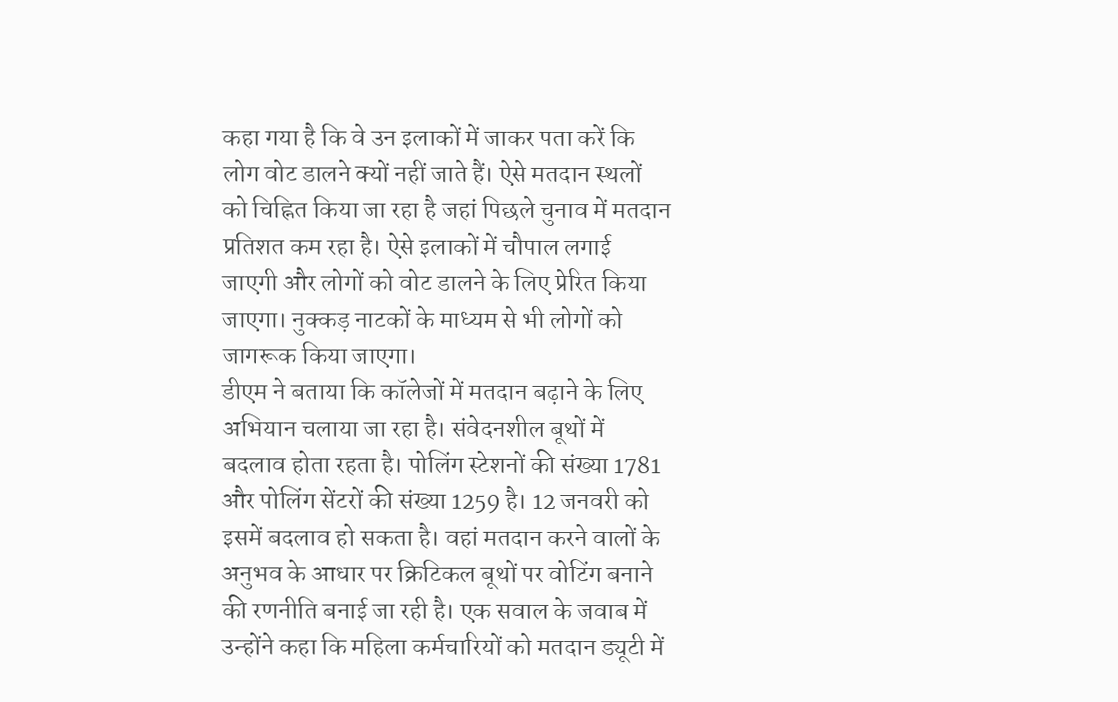कहा गया है कि वे उन इलाकों में जाकर पता करें कि लोग वोट डालने क्यों नहीं जाते हैं। ऐसे मतदान स्थलों को चिह्नित किया जा रहा है जहां पिछले चुनाव में मतदान प्रतिशत कम रहा है। ऐसे इलाकों में चौपाल लगाई जाएगी और लोगों को वोट डालने के लिए प्रेरित किया जाएगा। नुक्कड़ नाटकों के माध्यम से भी लोगों को जागरूक किया जाएगा।
डीएम ने बताया कि कॉलेजों में मतदान बढ़ाने के लिए अभियान चलाया जा रहा है। संवेदनशील बूथों में बदलाव होता रहता है। पोलिंग स्टेशनों की संख्या 1781 और पोलिंग सेंटरों की संख्या 1259 है। 12 जनवरी को इसमें बदलाव हो सकता है। वहां मतदान करने वालों के अनुभव के आधार पर क्रिटिकल बूथों पर वोटिंग बनाने की रणनीति बनाई जा रही है। एक सवाल के जवाब में उन्होंने कहा कि महिला कर्मचारियों को मतदान ड्यूटी में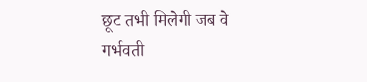छूट तभी मिलेगी जब वे गर्भवती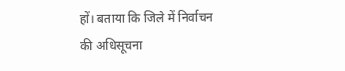हों। बताया कि जिले में निर्वाचन की अधिसूचना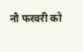नौ फरवरी को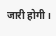जारी होगी।